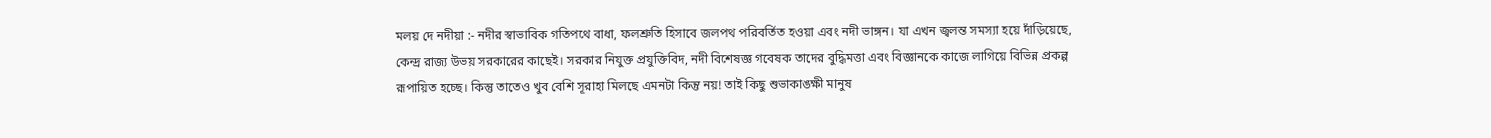মলয় দে নদীয়া :- নদীর স্বাভাবিক গতিপথে বাধা, ফলশ্রুতি হিসাবে জলপথ পরিবর্তিত হওয়া এবং নদী ভাঙ্গন। যা এখন জ্বলন্ত সমস্যা হয়ে দাঁড়িয়েছে, কেন্দ্র রাজ্য উভয় সরকারের কাছেই। সরকার নিযুক্ত প্রযুক্তিবিদ, নদী বিশেষজ্ঞ গবেষক তাদের বুদ্ধিমত্তা এবং বিজ্ঞানকে কাজে লাগিয়ে বিভিন্ন প্রকল্প রূপায়িত হচ্ছে। কিন্তু তাতেও খুব বেশি সূরাহা মিলছে এমনটা কিন্তু নয়! তাই কিছু শুভাকাঙ্ক্ষী মানুষ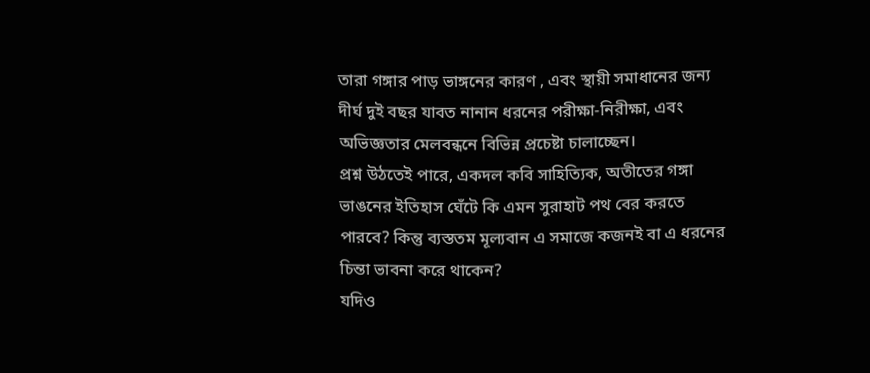তারা গঙ্গার পাড় ভাঙ্গনের কারণ , এবং স্থায়ী সমাধানের জন্য দীর্ঘ দুই বছর যাবত নানান ধরনের পরীক্ষা-নিরীক্ষা, এবং অভিজ্ঞতার মেলবন্ধনে বিভিন্ন প্রচেষ্টা চালাচ্ছেন।
প্রশ্ন উঠতেই পারে, একদল কবি সাহিত্যিক, অতীতের গঙ্গা ভাঙনের ইতিহাস ঘেঁটে কি এমন সুরাহাট পথ বের করতে পারবে? কিন্তু ব্যস্ততম মূল্যবান এ সমাজে কজনই বা এ ধরনের চিন্তা ভাবনা করে থাকেন?
যদিও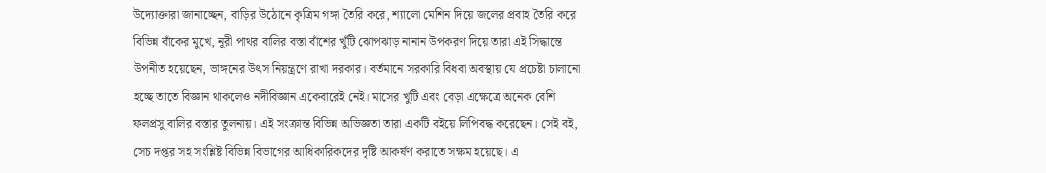উদ্যোক্তারা জানাচ্ছেন, বাড়ির উঠোনে কৃত্রিম গঙ্গা তৈরি করে, শ্যালো মেশিন দিয়ে জলের প্রবাহ তৈরি করে বিভিন্ন বাঁকের মুখে, নূরী পাথর বালির বস্তা বাঁশের খুঁটি ঝোপঝাড় নানান উপকরণ দিয়ে তারা এই সিদ্ধান্তে উপনীত হয়েছেন, ভাঙ্গনের উৎস নিয়ন্ত্রণে রাখা দরকার। বর্তমানে সরকারি বিধবা অবস্থায় যে প্রচেষ্টা চালানো হচ্ছে তাতে বিজ্ঞান থাকলেও নদীবিজ্ঞান একেবারেই নেই। মাসের খুটি এবং বেড়া এক্ষেত্রে অনেক বেশি ফলপ্রসু বালির বস্তার তুলনায়। এই সংক্রান্ত বিভিন্ন অভিজ্ঞতা তারা একটি বইয়ে লিপিবদ্ধ করেছেন। সেই বই, সেচ দপ্তর সহ সংশ্লিষ্ট বিভিন্ন বিভাগের আধিকারিকদের দৃষ্টি আকর্ষণ করাতে সক্ষম হয়েছে। এ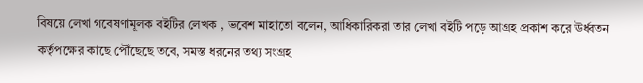বিষয়ে লেখা গবেষণামূলক বইটির লেখক , ভবেশ মাহাতো বলেন, আধিকারিকরা তার লেখা বইটি পড়ে আগ্রহ প্রকাশ করে ঊর্ধ্বতন কর্তৃপক্ষের কাছে পৌঁছেছে তবে, সমস্ত ধরনের তথ্য সংগ্রহ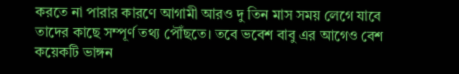করতে না পারার কারণে আগামী আরও দু তিন মাস সময় লেগে যাবে তাদের কাছে সম্পূর্ণ তথ্য পৌঁছতে। তবে ভবেশ বাবু এর আগেও বেশ কয়েকটি ভাঙ্গন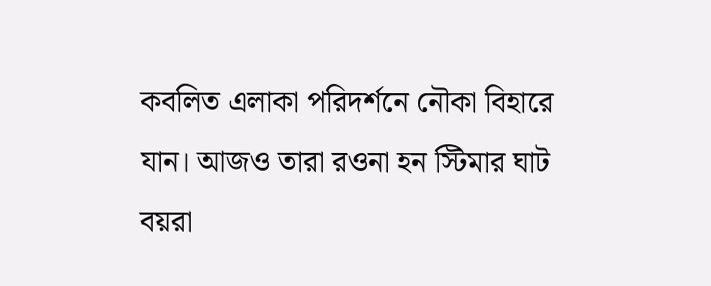কবলিত এলাকা পরিদর্শনে নৌকা বিহারে যান। আজও তারা রওনা হন স্টিমার ঘাট বয়রা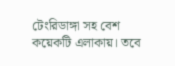টেংরিডাঙ্গা সহ বেশ কয়েকটি এলাকায়। তবে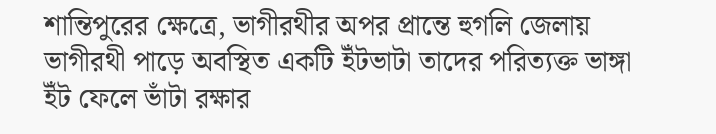শান্তিপুরের ক্ষেত্রে, ভাগীরথীর অপর প্রান্তে হুগলি জেলায় ভাগীরথী পাড়ে অবস্থিত একটি ইঁটভাটা তাদের পরিত্যক্ত ভাঙ্গা ইঁট ফেলে ভাঁটা রক্ষার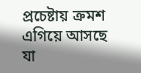প্রচেষ্টায় ক্রমশ এগিয়ে আসছে যা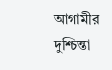আগামীর দুশ্চিন্তা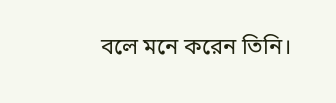বলে মনে করেন তিনি।